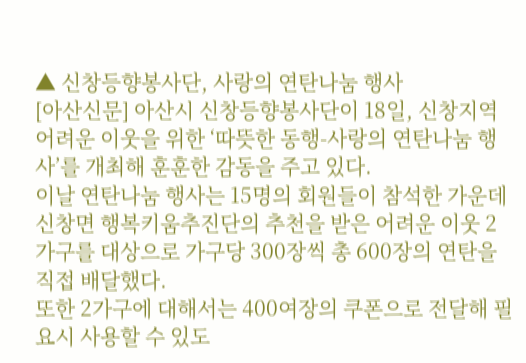▲ 신창등향봉사단, 사랑의 연탄나눔 행사
[아산신문] 아산시 신창등향봉사단이 18일, 신창지역 어려운 이웃을 위한 ‘따뜻한 동행-사랑의 연탄나눔 행사’를 개최해 훈훈한 감동을 주고 있다.
이날 연탄나눔 행사는 15명의 회원들이 참석한 가운데 신창면 행복키움추진단의 추천을 받은 어려운 이웃 2가구를 대상으로 가구당 300장씩 총 600장의 연탄을 직접 배달했다.
또한 2가구에 대해서는 400여장의 쿠폰으로 전달해 필요시 사용할 수 있도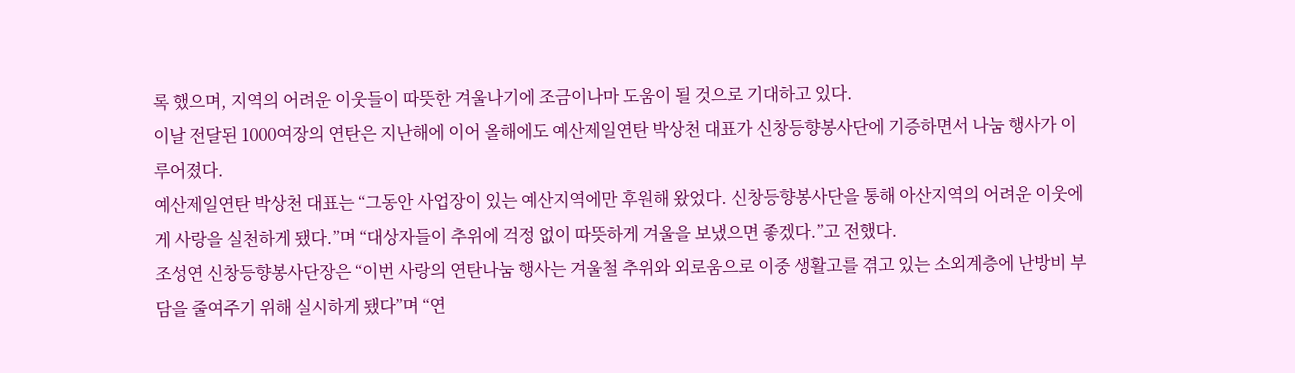록 했으며, 지역의 어려운 이웃들이 따뜻한 겨울나기에 조금이나마 도움이 될 것으로 기대하고 있다.
이날 전달된 1000여장의 연탄은 지난해에 이어 올해에도 예산제일연탄 박상천 대표가 신창등향봉사단에 기증하면서 나눔 행사가 이루어졌다.
예산제일연탄 박상천 대표는 “그동안 사업장이 있는 예산지역에만 후원해 왔었다. 신창등향봉사단을 통해 아산지역의 어려운 이웃에게 사랑을 실천하게 됐다.”며 “대상자들이 추위에 걱정 없이 따뜻하게 겨울을 보냈으면 좋겠다.”고 전했다.
조성연 신창등향봉사단장은 “이번 사랑의 연탄나눔 행사는 겨울철 추위와 외로움으로 이중 생활고를 겪고 있는 소외계층에 난방비 부담을 줄여주기 위해 실시하게 됐다”며 “연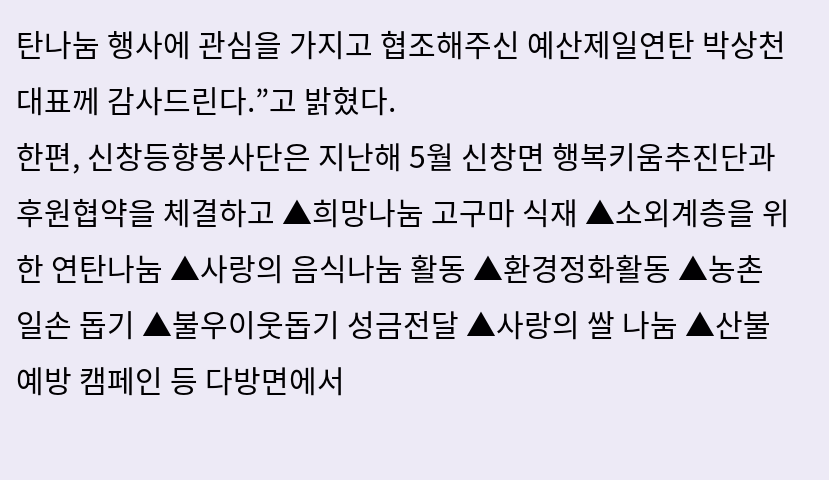탄나눔 행사에 관심을 가지고 협조해주신 예산제일연탄 박상천 대표께 감사드린다.”고 밝혔다.
한편, 신창등향봉사단은 지난해 5월 신창면 행복키움추진단과 후원협약을 체결하고 ▲희망나눔 고구마 식재 ▲소외계층을 위한 연탄나눔 ▲사랑의 음식나눔 활동 ▲환경정화활동 ▲농촌일손 돕기 ▲불우이웃돕기 성금전달 ▲사랑의 쌀 나눔 ▲산불예방 캠페인 등 다방면에서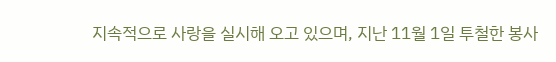지속적으로 사랑을 실시해 오고 있으며, 지난 11월 1일 투철한 봉사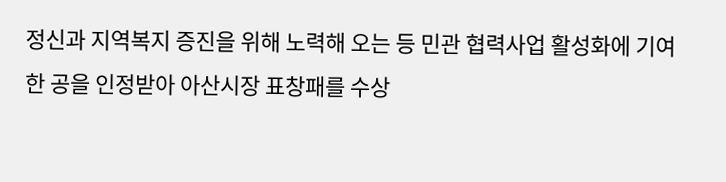정신과 지역복지 증진을 위해 노력해 오는 등 민관 협력사업 활성화에 기여한 공을 인정받아 아산시장 표창패를 수상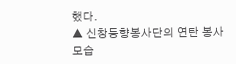했다.
▲ 신창등향봉사단의 연탄 봉사 모습